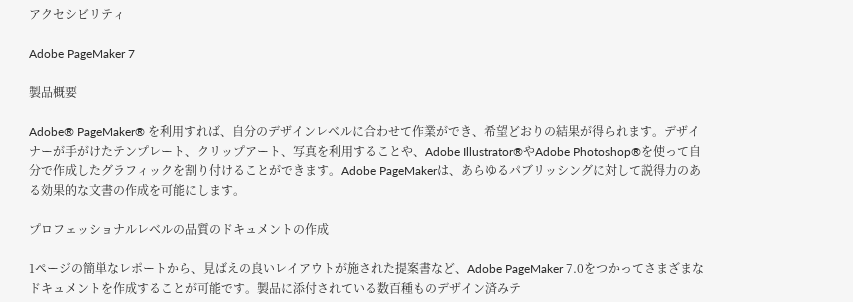アクセシビリティ

Adobe PageMaker 7

製品概要

Adobe® PageMaker® を利用すれば、自分のデザインレベルに合わせて作業ができ、希望どおりの結果が得られます。デザイナーが手がけたテンプレート、クリップアート、写真を利用することや、Adobe Illustrator®やAdobe Photoshop®を使って自分で作成したグラフィックを割り付けることができます。Adobe PageMakerは、あらゆるパブリッシングに対して説得力のある効果的な文書の作成を可能にします。

プロフェッショナルレベルの品質のドキュメントの作成

1ページの簡単なレポートから、見ばえの良いレイアウトが施された提案書など、Adobe PageMaker 7.0をつかってさまざまなドキュメントを作成することが可能です。製品に添付されている数百種ものデザイン済みテ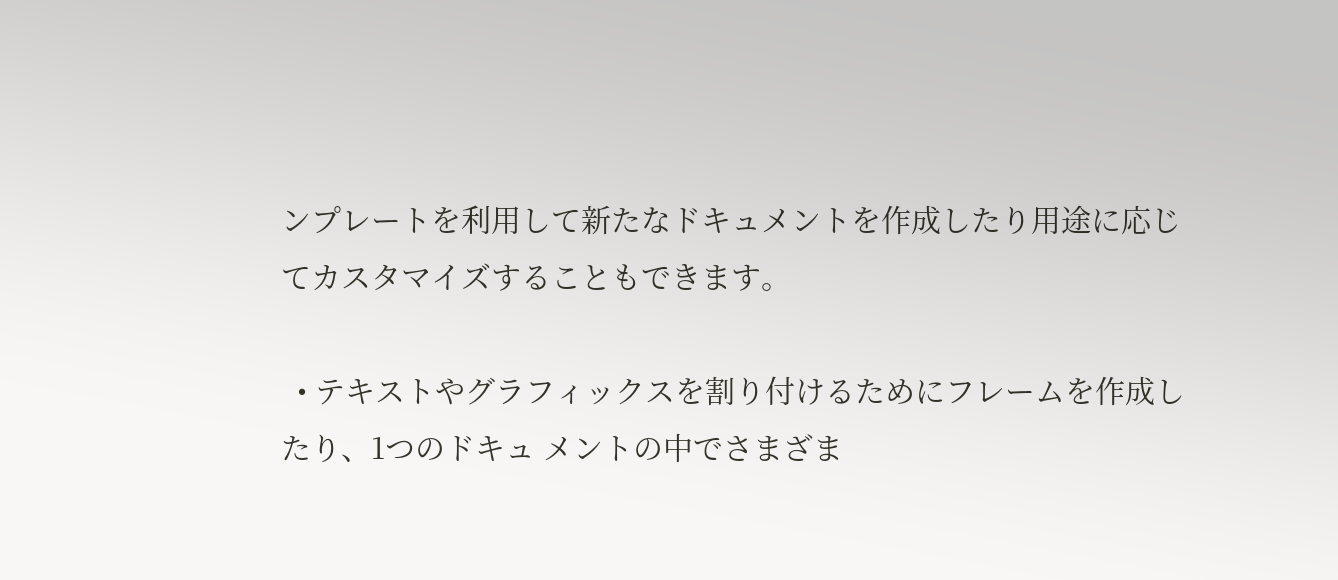ンプレートを利用して新たなドキュメントを作成したり用途に応じてカスタマイズすることもできます。

  • テキストやグラフィックスを割り付けるためにフレームを作成したり、1つのドキュ メントの中でさまざま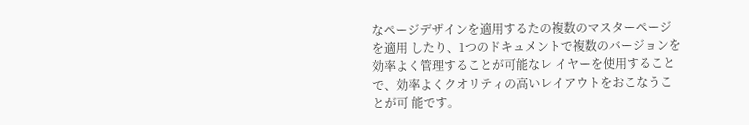なページデザインを適用するたの複数のマスターページを適用 したり、1つのドキュメントで複数のバージョンを効率よく管理することが可能なレ イヤーを使用することで、効率よくクオリティの高いレイアウトをおこなうことが可 能です。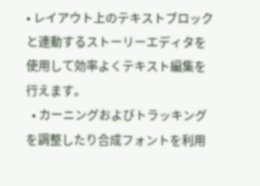• レイアウト上のテキストブロックと連動するストーリーエディタを使用して効率よくテキスト編集を行えます。
  • カーニングおよびトラッキングを調整したり合成フォントを利用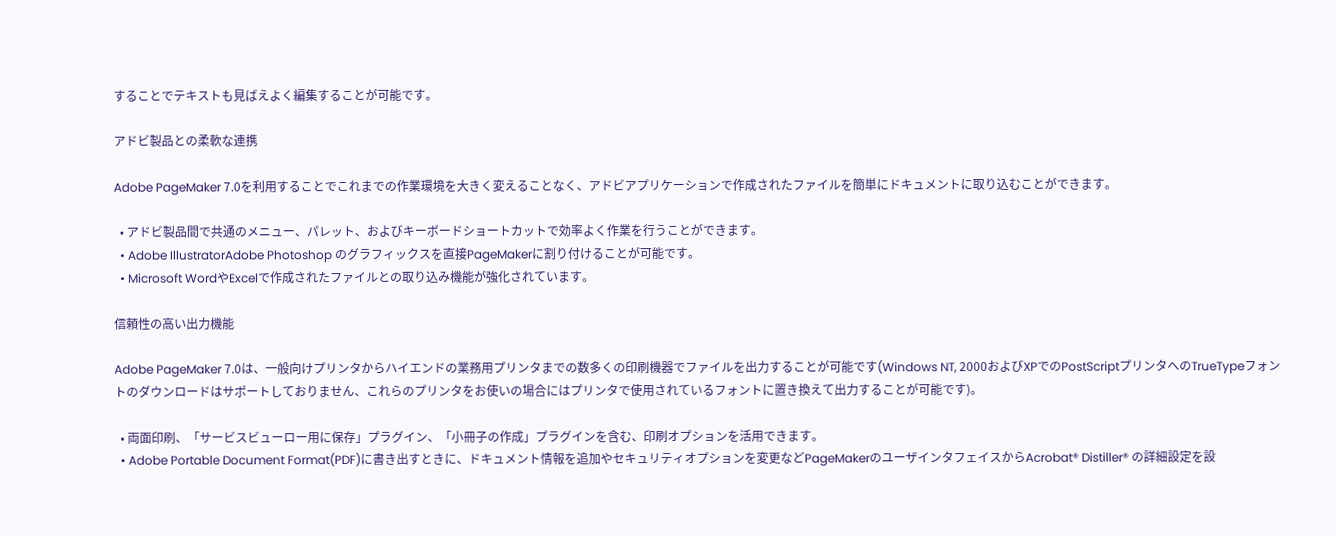することでテキストも見ばえよく編集することが可能です。

アドビ製品との柔軟な連携

Adobe PageMaker 7.0を利用することでこれまでの作業環境を大きく変えることなく、アドビアプリケーションで作成されたファイルを簡単にドキュメントに取り込むことができます。

  • アドビ製品間で共通のメニュー、パレット、およびキーボードショートカットで効率よく作業を行うことができます。
  • Adobe IllustratorAdobe Photoshop のグラフィックスを直接PageMakerに割り付けることが可能です。
  • Microsoft WordやExcelで作成されたファイルとの取り込み機能が強化されています。

信頼性の高い出力機能

Adobe PageMaker 7.0は、一般向けプリンタからハイエンドの業務用プリンタまでの数多くの印刷機器でファイルを出力することが可能です(Windows NT, 2000およびXPでのPostScriptプリンタへのTrueTypeフォントのダウンロードはサポートしておりません、これらのプリンタをお使いの場合にはプリンタで使用されているフォントに置き換えて出力することが可能です)。

  • 両面印刷、「サービスビューロー用に保存」プラグイン、「小冊子の作成」プラグインを含む、印刷オプションを活用できます。
  • Adobe Portable Document Format(PDF)に書き出すときに、ドキュメント情報を追加やセキュリティオプションを変更などPageMakerのユーザインタフェイスからAcrobat® Distiller® の詳細設定を設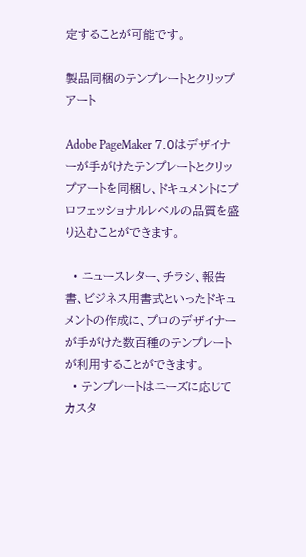定することが可能です。

製品同梱のテンプレートとクリップアート

Adobe PageMaker 7.0はデザイナーが手がけたテンプレートとクリップアートを同梱し、ドキュメントにプロフェッショナルレベルの品質を盛り込むことができます。

  • ニュースレター、チラシ、報告書、ビジネス用書式といったドキュメントの作成に、プロのデザイナーが手がけた数百種のテンプレートが利用することができます。
  • テンプレートはニーズに応じてカスタ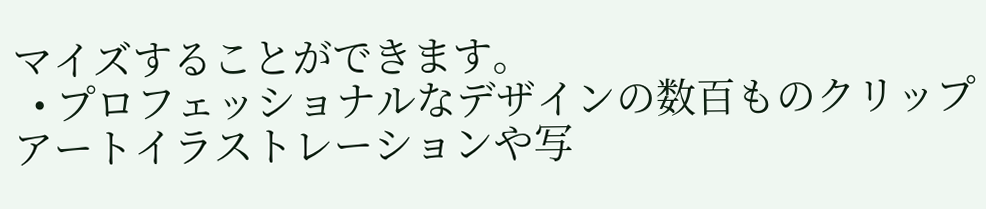マイズすることができます。
  • プロフェッショナルなデザインの数百ものクリップアートイラストレーションや写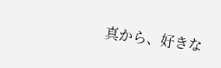真から、好きな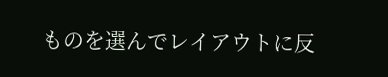ものを選んでレイアウトに反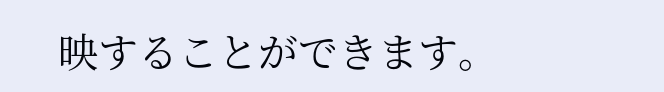映することができます。